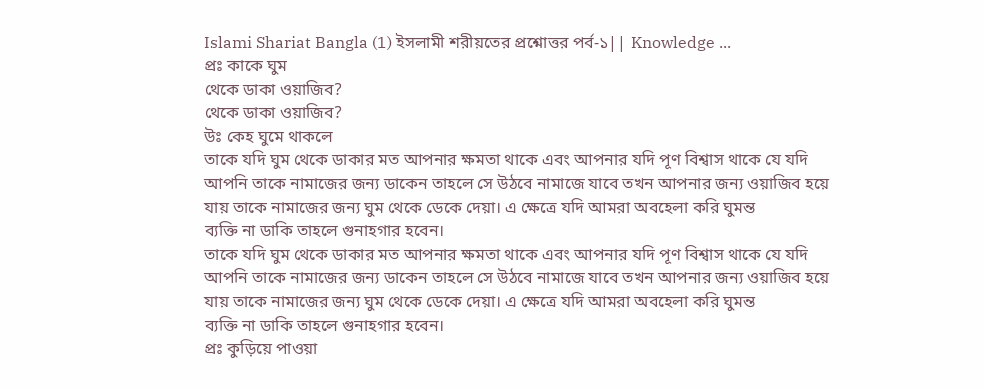Islami Shariat Bangla (1) ইসলামী শরীয়তের প্রশ্নোত্তর পর্ব-১|| Knowledge ...
প্রঃ কাকে ঘুম
থেকে ডাকা ওয়াজিব?
থেকে ডাকা ওয়াজিব?
উঃ কেহ ঘুমে থাকলে
তাকে যদি ঘুম থেকে ডাকার মত আপনার ক্ষমতা থাকে এবং আপনার যদি পূণ বিশ্বাস থাকে যে যদি
আপনি তাকে নামাজের জন্য ডাকেন তাহলে সে উঠবে নামাজে যাবে তখন আপনার জন্য ওয়াজিব হয়ে
যায় তাকে নামাজের জন্য ঘুম থেকে ডেকে দেয়া। এ ক্ষেত্রে যদি আমরা অবহেলা করি ঘুমন্ত
ব্যক্তি না ডাকি তাহলে গুনাহগার হবেন।
তাকে যদি ঘুম থেকে ডাকার মত আপনার ক্ষমতা থাকে এবং আপনার যদি পূণ বিশ্বাস থাকে যে যদি
আপনি তাকে নামাজের জন্য ডাকেন তাহলে সে উঠবে নামাজে যাবে তখন আপনার জন্য ওয়াজিব হয়ে
যায় তাকে নামাজের জন্য ঘুম থেকে ডেকে দেয়া। এ ক্ষেত্রে যদি আমরা অবহেলা করি ঘুমন্ত
ব্যক্তি না ডাকি তাহলে গুনাহগার হবেন।
প্রঃ কুড়িয়ে পাওয়া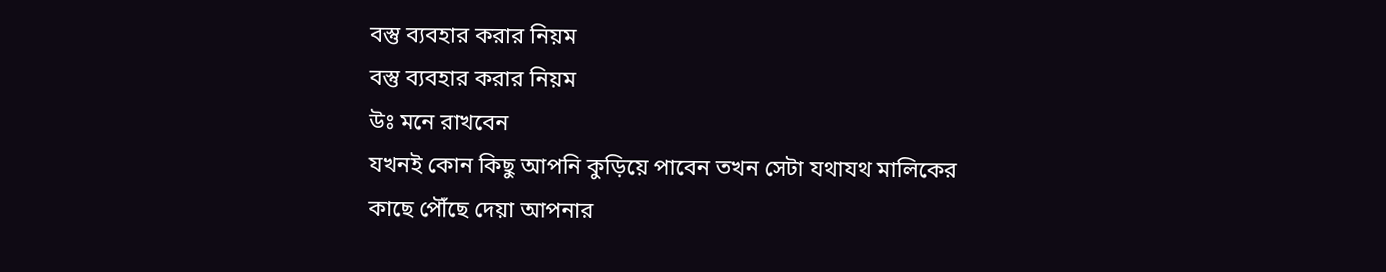বস্তু ব্যবহার করার নিয়ম
বস্তু ব্যবহার করার নিয়ম
উঃ মনে রাখবেন
যখনই কোন কিছু আপনি কুড়িয়ে পাবেন তখন সেটা যথাযথ মালিকের কাছে পৌঁছে দেয়া আপনার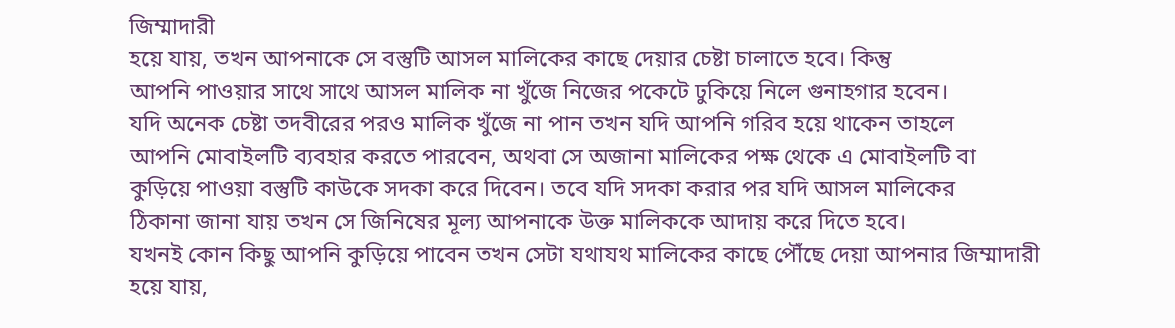জিম্মাদারী
হয়ে যায়, তখন আপনাকে সে বস্তুটি আসল মালিকের কাছে দেয়ার চেষ্টা চালাতে হবে। কিন্তু
আপনি পাওয়ার সাথে সাথে আসল মালিক না খুঁজে নিজের পকেটে ঢুকিয়ে নিলে গুনাহগার হবেন।
যদি অনেক চেষ্টা তদবীরের পরও মালিক খুঁজে না পান তখন যদি আপনি গরিব হয়ে থাকেন তাহলে
আপনি মোবাইলটি ব্যবহার করতে পারবেন, অথবা সে অজানা মালিকের পক্ষ থেকে এ মোবাইলটি বা
কুড়িয়ে পাওয়া বস্তুটি কাউকে সদকা করে দিবেন। তবে যদি সদকা করার পর যদি আসল মালিকের
ঠিকানা জানা যায় তখন সে জিনিষের মূল্য আপনাকে উক্ত মালিককে আদায় করে দিতে হবে।
যখনই কোন কিছু আপনি কুড়িয়ে পাবেন তখন সেটা যথাযথ মালিকের কাছে পৌঁছে দেয়া আপনার জিম্মাদারী
হয়ে যায়,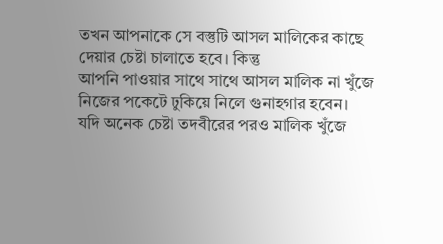তখন আপনাকে সে বস্তুটি আসল মালিকের কাছে দেয়ার চেষ্টা চালাতে হবে। কিন্তু
আপনি পাওয়ার সাথে সাথে আসল মালিক না খুঁজে নিজের পকেটে ঢুকিয়ে নিলে গুনাহগার হবেন।
যদি অনেক চেষ্টা তদবীরের পরও মালিক খুঁজে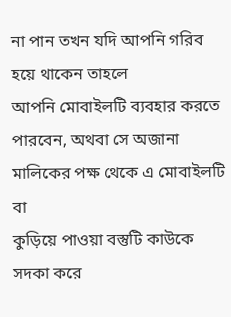না পান তখন যদি আপনি গরিব হয়ে থাকেন তাহলে
আপনি মোবাইলটি ব্যবহার করতে পারবেন, অথবা সে অজানা মালিকের পক্ষ থেকে এ মোবাইলটি বা
কুড়িয়ে পাওয়া বস্তুটি কাউকে সদকা করে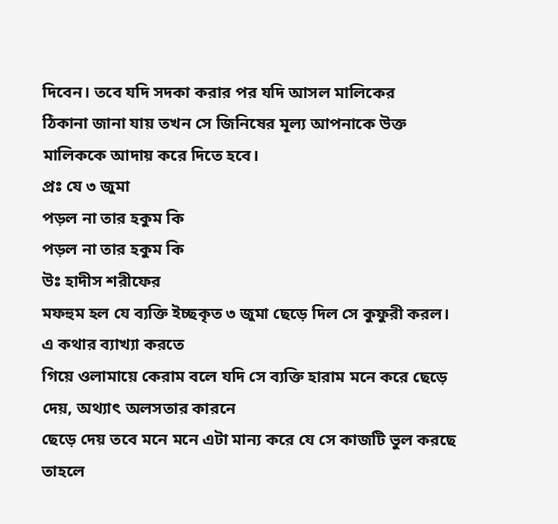দিবেন। তবে যদি সদকা করার পর যদি আসল মালিকের
ঠিকানা জানা যায় তখন সে জিনিষের মূল্য আপনাকে উক্ত মালিককে আদায় করে দিতে হবে।
প্রঃ যে ৩ জুমা
পড়ল না তার হকুম কি
পড়ল না তার হকুম কি
উঃ হাদীস শরীফের
মফহুম হল যে ব্যক্তি ইচ্ছকৃত ৩ জুমা ছেড়ে দিল সে কুফুরী করল। এ কথার ব্যাখ্যা করতে
গিয়ে ওলামায়ে কেরাম বলে যদি সে ব্যক্তি হারাম মনে করে ছেড়ে দেয়, অথ্যাৎ অলসতার কারনে
ছেড়ে দেয় তবে মনে মনে এটা মান্য করে যে সে কাজটি ভুল করছে তাহলে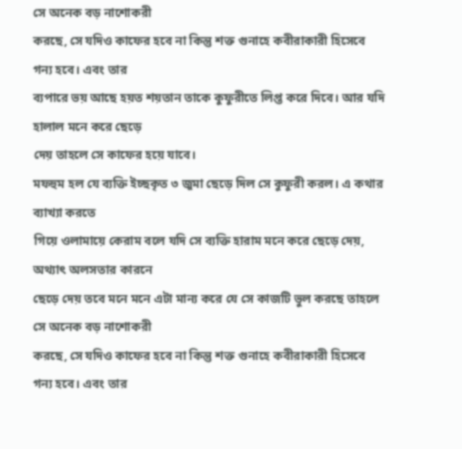সে অনেক বড় নাশোকরী
করছে, সে যদিও কাফের হবে না কিন্তু শক্ত গুনাহে কবীরাকারী হিসেবে গন্য হবে। এবং তার
ব্যপারে ভয় আছে হয়ত শয়তান তাকে কুফুরীতে লিপ্ত করে দিবে। আর যদি হালাল মনে করে ছেড়ে
দেয় তাহলে সে কাফের হয়ে যাবে।
মফহুম হল যে ব্যক্তি ইচ্ছকৃত ৩ জুমা ছেড়ে দিল সে কুফুরী করল। এ কথার ব্যাখ্যা করতে
গিয়ে ওলামায়ে কেরাম বলে যদি সে ব্যক্তি হারাম মনে করে ছেড়ে দেয়, অথ্যাৎ অলসতার কারনে
ছেড়ে দেয় তবে মনে মনে এটা মান্য করে যে সে কাজটি ভুল করছে তাহলে সে অনেক বড় নাশোকরী
করছে, সে যদিও কাফের হবে না কিন্তু শক্ত গুনাহে কবীরাকারী হিসেবে গন্য হবে। এবং তার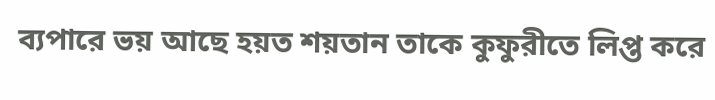ব্যপারে ভয় আছে হয়ত শয়তান তাকে কুফুরীতে লিপ্ত করে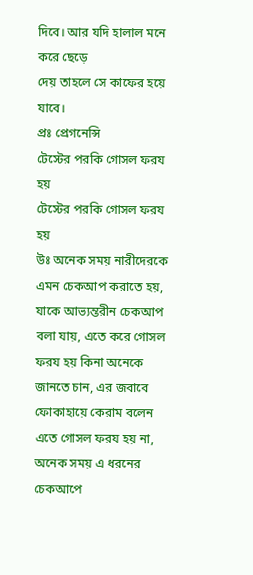দিবে। আর যদি হালাল মনে করে ছেড়ে
দেয় তাহলে সে কাফের হয়ে যাবে।
প্রঃ প্রেগনেন্সি
টেস্টের পরকি গোসল ফরয হয়
টেস্টের পরকি গোসল ফরয হয়
উঃ অনেক সময় নারীদেরকে
এমন চেকআপ করাতে হয়, যাকে আভ্যন্তরীন চেকআপ বলা যায়, এতে করে গোসল ফরয হয় কিনা অনেকে
জানতে চান, এর জবাবে ফোকাহায়ে কেরাম বলেন এতে গোসল ফরয হয় না, অনেক সময় এ ধরনের চেকআপে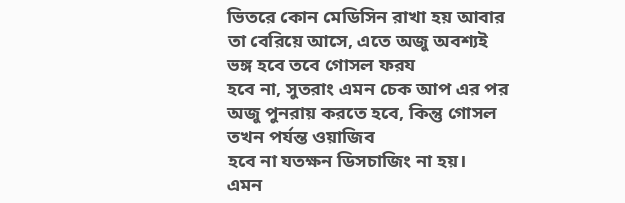ভিতরে কোন মেডিসিন রাখা হয় আবার তা বেরিয়ে আসে, এতে অজু অবশ্যই ভঙ্গ হবে তবে গোসল ফরয
হবে না, সুতরাং এমন চেক আপ এর পর অজু পুনরায় করতে হবে, কিন্তু গোসল তখন পর্যন্ত ওয়াজিব
হবে না যতক্ষন ডিসচাজিং না হয়।
এমন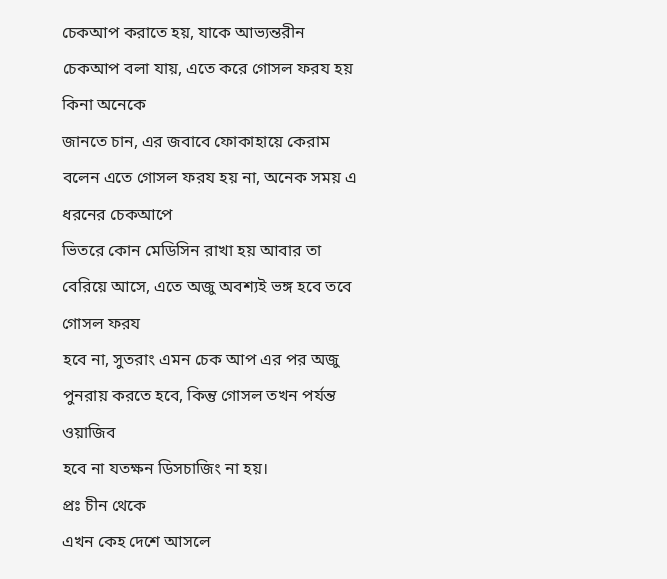চেকআপ করাতে হয়, যাকে আভ্যন্তরীন চেকআপ বলা যায়, এতে করে গোসল ফরয হয় কিনা অনেকে
জানতে চান, এর জবাবে ফোকাহায়ে কেরাম বলেন এতে গোসল ফরয হয় না, অনেক সময় এ ধরনের চেকআপে
ভিতরে কোন মেডিসিন রাখা হয় আবার তা বেরিয়ে আসে, এতে অজু অবশ্যই ভঙ্গ হবে তবে গোসল ফরয
হবে না, সুতরাং এমন চেক আপ এর পর অজু পুনরায় করতে হবে, কিন্তু গোসল তখন পর্যন্ত ওয়াজিব
হবে না যতক্ষন ডিসচাজিং না হয়।
প্রঃ চীন থেকে
এখন কেহ দেশে আসলে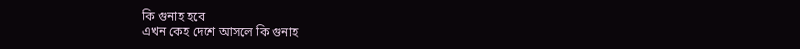কি গুনাহ হবে
এখন কেহ দেশে আসলে কি গুনাহ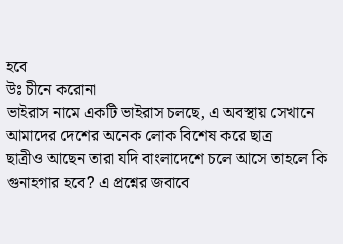হবে
উঃ চীনে করোনা
ভাইরাস নামে একটি ভাইরাস চলছে, এ অবস্থায় সেখানে আমাদের দেশের অনেক লোক বিশেষ করে ছাত্র
ছাত্রীও আছেন তারা যদি বাংলাদেশে চলে আসে তাহলে কি গুনাহগার হবে? এ প্রশ্নের জবাবে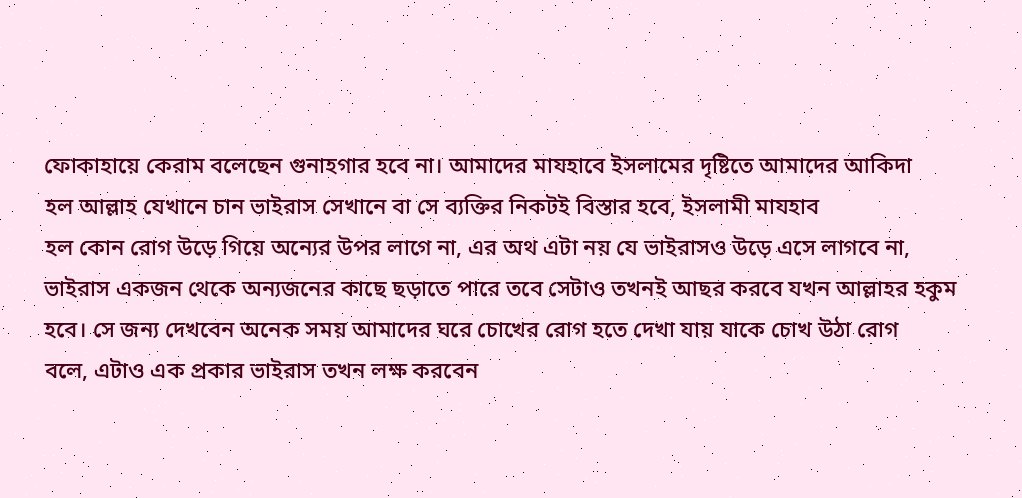ফোকাহায়ে কেরাম বলেছেন গুনাহগার হবে না। আমাদের মাযহাবে ইসলামের দৃষ্টিতে আমাদের আকিদা
হল আল্লাহ যেখানে চান ভাইরাস সেখানে বা সে ব্যক্তির নিকটই বিস্তার হবে, ইসলামী মাযহাব
হল কোন রোগ উড়ে গিয়ে অন্যের উপর লাগে না, এর অথ এটা নয় যে ভাইরাসও উড়ে এসে লাগবে না,
ভাইরাস একজন থেকে অন্যজনের কাছে ছড়াতে পারে তবে সেটাও তখনই আছর করবে যখন আল্লাহর হকুম
হবে। সে জন্য দেখবেন অনেক সময় আমাদের ঘরে চোখের রোগ হতে দেখা যায় যাকে চোখ উঠা রোগ
বলে, এটাও এক প্রকার ভাইরাস তখন লক্ষ করবেন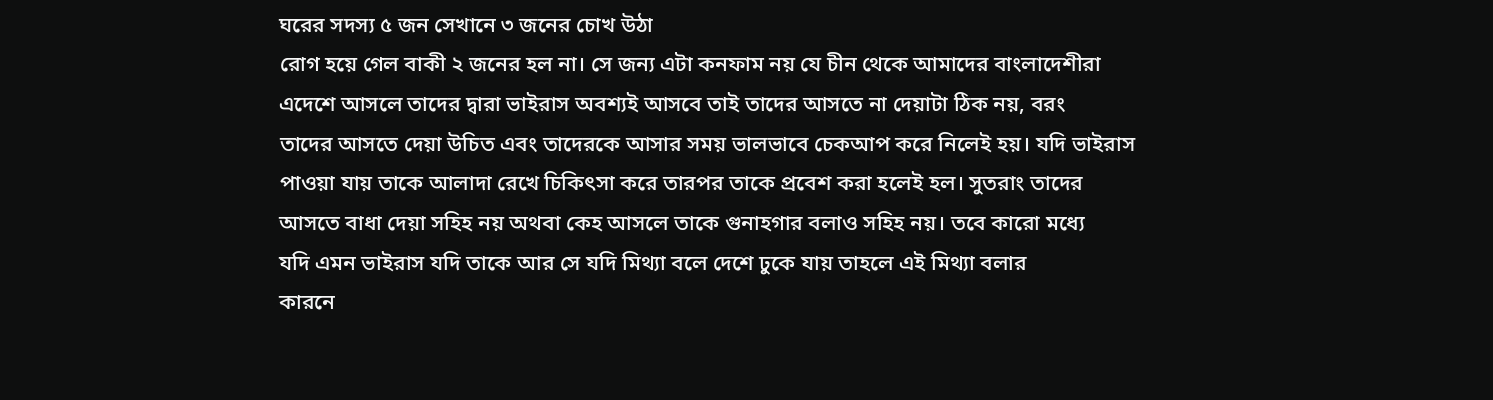ঘরের সদস্য ৫ জন সেখানে ৩ জনের চোখ উঠা
রোগ হয়ে গেল বাকী ২ জনের হল না। সে জন্য এটা কনফাম নয় যে চীন থেকে আমাদের বাংলাদেশীরা
এদেশে আসলে তাদের দ্বারা ভাইরাস অবশ্যই আসবে তাই তাদের আসতে না দেয়াটা ঠিক নয়, বরং
তাদের আসতে দেয়া উচিত এবং তাদেরকে আসার সময় ভালভাবে চেকআপ করে নিলেই হয়। যদি ভাইরাস
পাওয়া যায় তাকে আলাদা রেখে চিকিৎসা করে তারপর তাকে প্রবেশ করা হলেই হল। সুতরাং তাদের
আসতে বাধা দেয়া সহিহ নয় অথবা কেহ আসলে তাকে গুনাহগার বলাও সহিহ নয়। তবে কারো মধ্যে
যদি এমন ভাইরাস যদি তাকে আর সে যদি মিথ্যা বলে দেশে ঢুকে যায় তাহলে এই মিথ্যা বলার
কারনে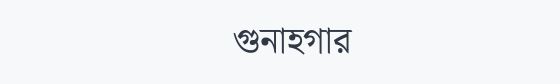গুনাহগার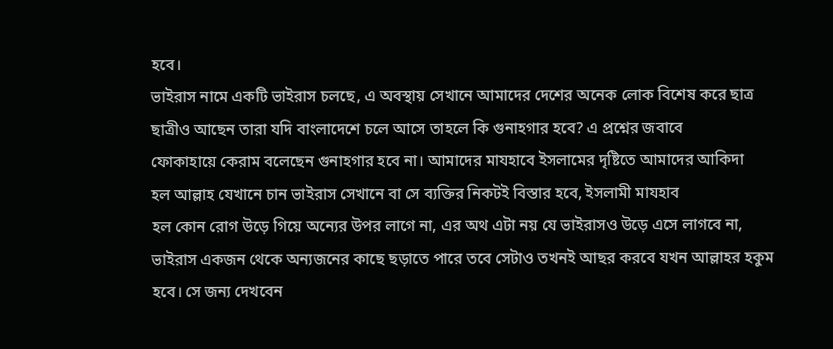হবে।
ভাইরাস নামে একটি ভাইরাস চলছে, এ অবস্থায় সেখানে আমাদের দেশের অনেক লোক বিশেষ করে ছাত্র
ছাত্রীও আছেন তারা যদি বাংলাদেশে চলে আসে তাহলে কি গুনাহগার হবে? এ প্রশ্নের জবাবে
ফোকাহায়ে কেরাম বলেছেন গুনাহগার হবে না। আমাদের মাযহাবে ইসলামের দৃষ্টিতে আমাদের আকিদা
হল আল্লাহ যেখানে চান ভাইরাস সেখানে বা সে ব্যক্তির নিকটই বিস্তার হবে, ইসলামী মাযহাব
হল কোন রোগ উড়ে গিয়ে অন্যের উপর লাগে না, এর অথ এটা নয় যে ভাইরাসও উড়ে এসে লাগবে না,
ভাইরাস একজন থেকে অন্যজনের কাছে ছড়াতে পারে তবে সেটাও তখনই আছর করবে যখন আল্লাহর হকুম
হবে। সে জন্য দেখবেন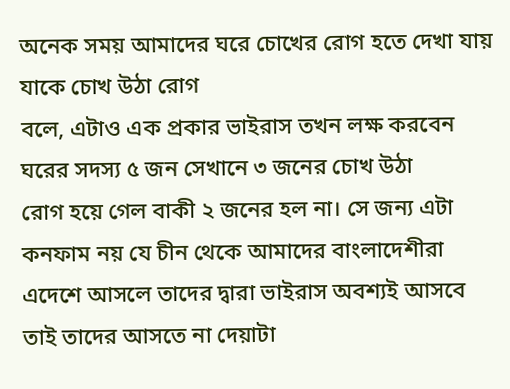অনেক সময় আমাদের ঘরে চোখের রোগ হতে দেখা যায় যাকে চোখ উঠা রোগ
বলে, এটাও এক প্রকার ভাইরাস তখন লক্ষ করবেন ঘরের সদস্য ৫ জন সেখানে ৩ জনের চোখ উঠা
রোগ হয়ে গেল বাকী ২ জনের হল না। সে জন্য এটা কনফাম নয় যে চীন থেকে আমাদের বাংলাদেশীরা
এদেশে আসলে তাদের দ্বারা ভাইরাস অবশ্যই আসবে তাই তাদের আসতে না দেয়াটা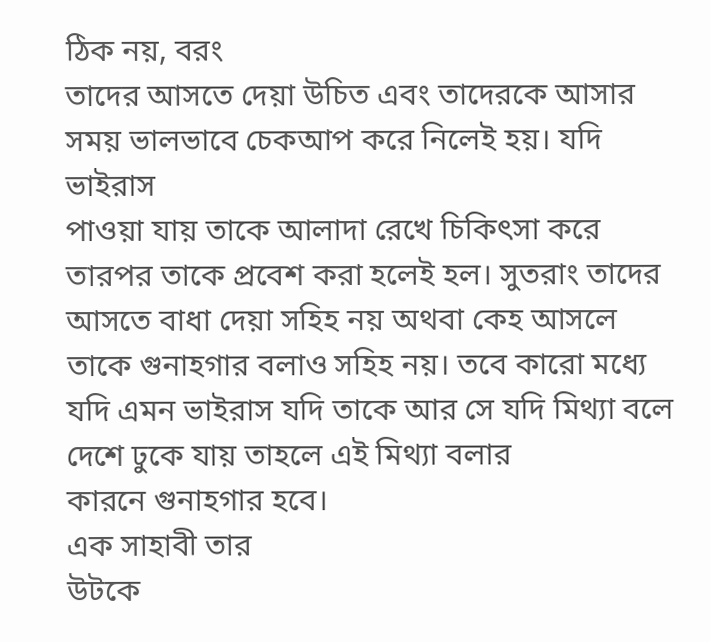ঠিক নয়, বরং
তাদের আসতে দেয়া উচিত এবং তাদেরকে আসার সময় ভালভাবে চেকআপ করে নিলেই হয়। যদি ভাইরাস
পাওয়া যায় তাকে আলাদা রেখে চিকিৎসা করে তারপর তাকে প্রবেশ করা হলেই হল। সুতরাং তাদের
আসতে বাধা দেয়া সহিহ নয় অথবা কেহ আসলে তাকে গুনাহগার বলাও সহিহ নয়। তবে কারো মধ্যে
যদি এমন ভাইরাস যদি তাকে আর সে যদি মিথ্যা বলে দেশে ঢুকে যায় তাহলে এই মিথ্যা বলার
কারনে গুনাহগার হবে।
এক সাহাবী তার
উটকে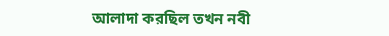আলাদা করছিল তখন নবী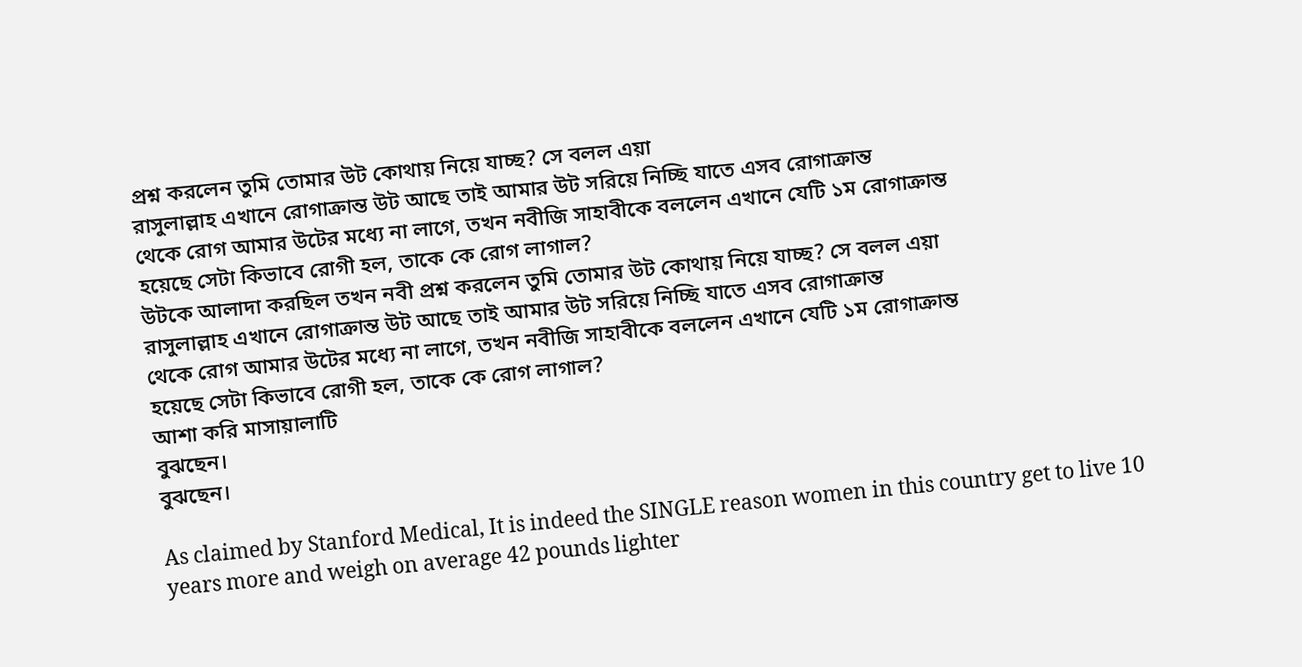প্রশ্ন করলেন তুমি তোমার উট কোথায় নিয়ে যাচ্ছ? সে বলল এয়া
রাসুলাল্লাহ এখানে রোগাক্রান্ত উট আছে তাই আমার উট সরিয়ে নিচ্ছি যাতে এসব রোগাক্রান্ত
থেকে রোগ আমার উটের মধ্যে না লাগে, তখন নবীজি সাহাবীকে বললেন এখানে যেটি ১ম রোগাক্রান্ত
হয়েছে সেটা কিভাবে রোগী হল, তাকে কে রোগ লাগাল?
উটকে আলাদা করছিল তখন নবী প্রশ্ন করলেন তুমি তোমার উট কোথায় নিয়ে যাচ্ছ? সে বলল এয়া
রাসুলাল্লাহ এখানে রোগাক্রান্ত উট আছে তাই আমার উট সরিয়ে নিচ্ছি যাতে এসব রোগাক্রান্ত
থেকে রোগ আমার উটের মধ্যে না লাগে, তখন নবীজি সাহাবীকে বললেন এখানে যেটি ১ম রোগাক্রান্ত
হয়েছে সেটা কিভাবে রোগী হল, তাকে কে রোগ লাগাল?
আশা করি মাসায়ালাটি
বুঝছেন।
বুঝছেন।

As claimed by Stanford Medical, It is indeed the SINGLE reason women in this country get to live 10 years more and weigh on average 42 pounds lighter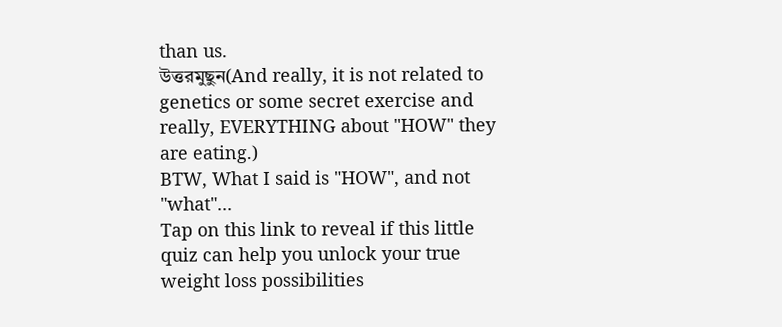than us.
উত্তরমুছুন(And really, it is not related to genetics or some secret exercise and really, EVERYTHING about "HOW" they are eating.)
BTW, What I said is "HOW", and not "what"...
Tap on this link to reveal if this little quiz can help you unlock your true weight loss possibilities